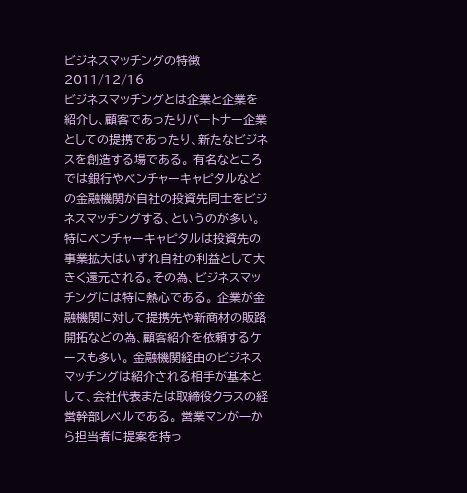ビジネスマッチングの特徴
2011/12/16
ビジネスマッチングとは企業と企業を紹介し、顧客であったりパートナー企業としての提携であったり、新たなビジネスを創造する場である。 有名なところでは銀行やベンチャーキャピタルなどの金融機関が自社の投資先同士をビジネスマッチングする、というのが多い。 特にベンチャーキャピタルは投資先の事業拡大はいずれ自社の利益として大きく還元される。その為、ビジネスマッチングには特に熱心である。 企業が金融機関に対して提携先や新商材の販路開拓などの為、顧客紹介を依頼するケースも多い。 金融機関経由のビジネスマッチングは紹介される相手が基本として、会社代表または取締役クラスの経営幹部レベルである。 営業マンが一から担当者に提案を持っ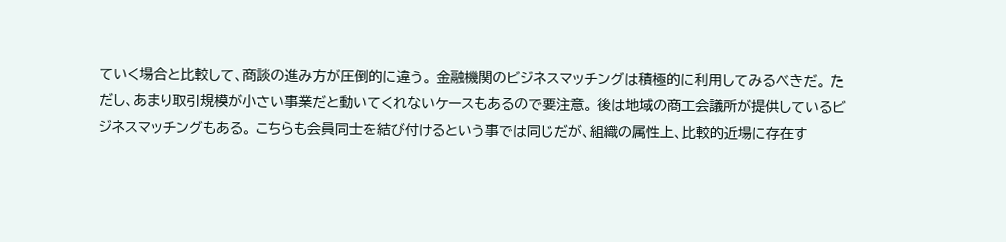ていく場合と比較して、商談の進み方が圧倒的に違う。 金融機関のビジネスマッチングは積極的に利用してみるべきだ。 ただし、あまり取引規模が小さい事業だと動いてくれないケースもあるので要注意。 後は地域の商工会議所が提供しているビジネスマッチングもある。 こちらも会員同士を結び付けるという事では同じだが、組織の属性上、比較的近場に存在す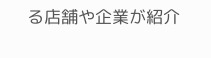る店舗や企業が紹介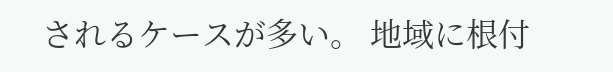されるケースが多い。 地域に根付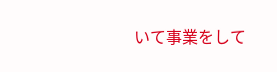いて事業をして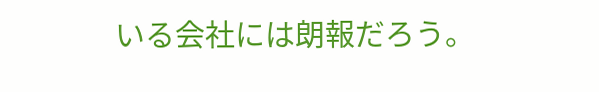いる会社には朗報だろう。